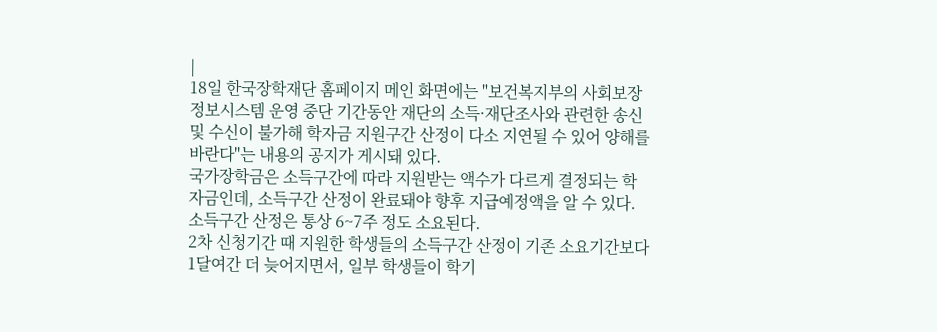|
18일 한국장학재단 홈페이지 메인 화면에는 "보건복지부의 사회보장정보시스템 운영 중단 기간동안 재단의 소득·재단조사와 관련한 송신 및 수신이 불가해 학자금 지원구간 산정이 다소 지연될 수 있어 양해를 바란다"는 내용의 공지가 게시돼 있다.
국가장학금은 소득구간에 따라 지원받는 액수가 다르게 결정되는 학자금인데, 소득구간 산정이 완료돼야 향후 지급예정액을 알 수 있다. 소득구간 산정은 통상 6~7주 정도 소요된다.
2차 신청기간 때 지원한 학생들의 소득구간 산정이 기존 소요기간보다 1달여간 더 늦어지면서, 일부 학생들이 학기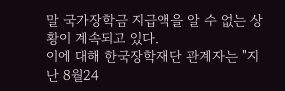말 국가장학금 지급액을 알 수 없는 상황이 계속되고 있다.
이에 대해 한국장학재단 관계자는 "지난 8월24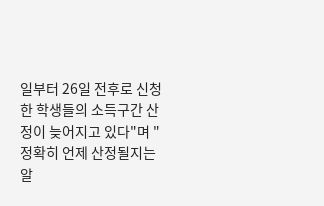일부터 26일 전후로 신청한 학생들의 소득구간 산정이 늦어지고 있다"며 "정확히 언제 산정될지는 알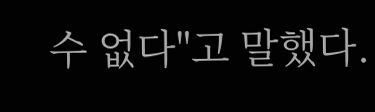수 없다"고 말했다.